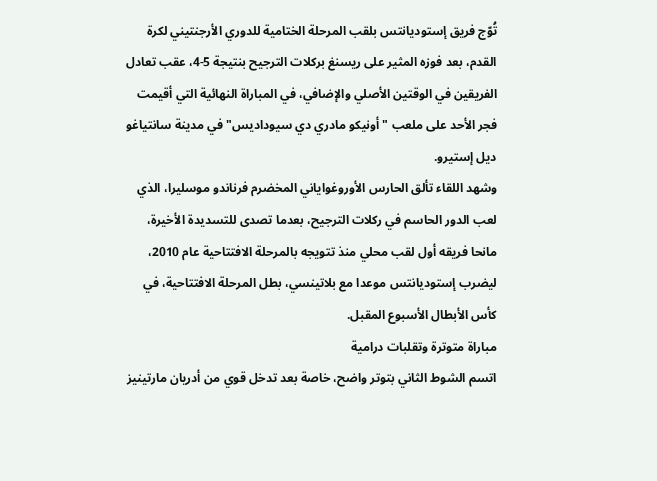تُوّج فريق إستوديانتس بلقب المرحلة الختامية للدوري الأرجنتيني لكرة القدم، بعد فوزه المثير على ريسنغ بركلات الترجيح بنتيجة 5-4، عقب تعادل الفريقين في الوقتين الأصلي والإضافي، في المباراة النهائية التي أقيمت فجر الأحد على ملعب "أونيكو مادري دي سيوداديس" في مدينة سانتياغو ديل إستيرو.
وشهد اللقاء تألق الحارس الأوروغواياني المخضرم فرناندو موسليرا، الذي لعب الدور الحاسم في ركلات الترجيح، بعدما تصدى للتسديدة الأخيرة، مانحا فريقه أول لقب محلي منذ تتويجه بالمرحلة الافتتاحية عام 2010، ليضرب إستوديانتس موعدا مع بلاتينسي، بطل المرحلة الافتتاحية، في كأس الأبطال الأسبوع المقبل.
مباراة متوترة وتقلبات درامية
اتسم الشوط الثاني بتوتر واضح، خاصة بعد تدخل قوي من أدريان مارتينيز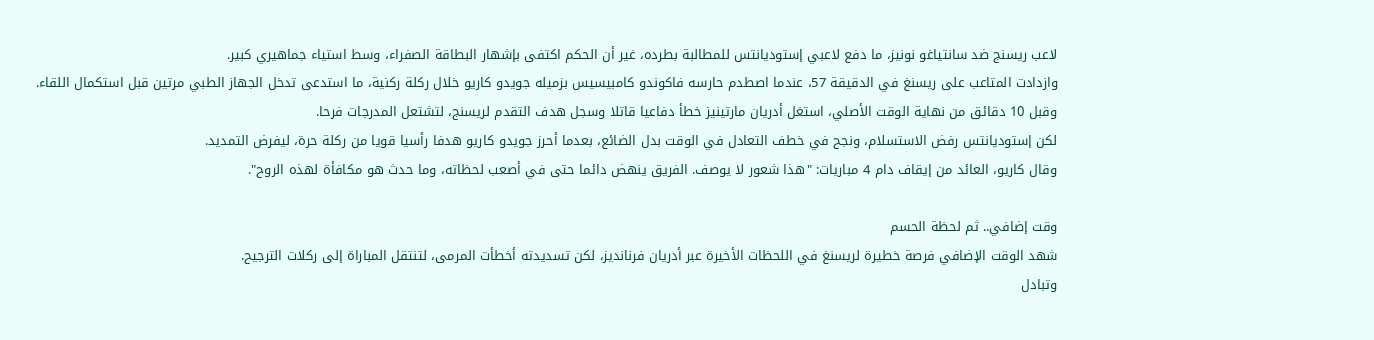لاعب ريسنج ضد سانتياغو نونيز، ما دفع لاعبي إستوديانتس للمطالبة بطرده، غير أن الحكم اكتفى بإشهار البطاقة الصفراء، وسط استياء جماهيري كبير.
وازدادت المتاعب على ريسنغ في الدقيقة 57، عندما اصطدم حارسه فاكوندو كامبيسيس بزميله جويدو كاريو خلال ركلة ركنية، ما استدعى تدخل الجهاز الطبي مرتين قبل استكمال اللقاء.
وقبل 10 دقائق من نهاية الوقت الأصلي، استغل أدريان مارتينيز خطأ دفاعيا قاتلا وسجل هدف التقدم لريسنج، لتشتعل المدرجات فرحا.
لكن إستوديانتس رفض الاستسلام، ونجح في خطف التعادل في الوقت بدل الضائع، بعدما أحرز جويدو كاريو هدفا رأسيا قويا من ركلة حرة، ليفرض التمديد.
وقال كاريو، العائد من إيقاف دام 4 مباريات: "هذا شعور لا يوصف. الفريق ينهض دائما حتى في أصعب لحظاته، وما حدث هو مكافأة لهذه الروح".

وقت إضافي.. ثم لحظة الحسم
شهد الوقت الإضافي فرصة خطيرة لريسنغ في اللحظات الأخيرة عبر أدريان فرنانديز، لكن تسديدته أخطأت المرمى، لتنتقل المباراة إلى ركلات الترجيح.
وتبادل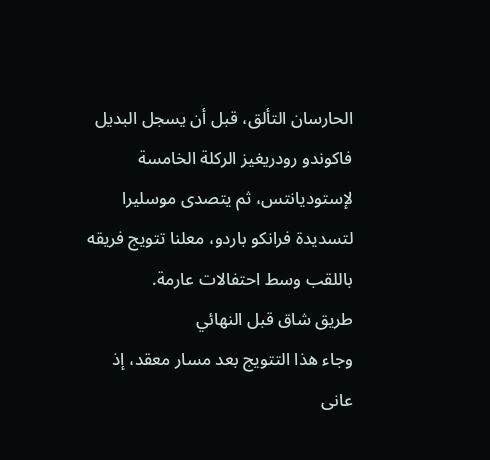الحارسان التألق، قبل أن يسجل البديل فاكوندو رودريغيز الركلة الخامسة لإستوديانتس، ثم يتصدى موسليرا لتسديدة فرانكو باردو، معلنا تتويج فريقه باللقب وسط احتفالات عارمة.
طريق شاق قبل النهائي
وجاء هذا التتويج بعد مسار معقد، إذ عانى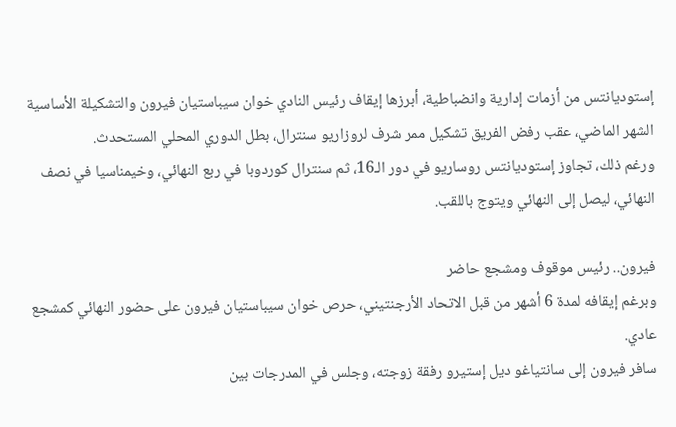إستوديانتس من أزمات إدارية وانضباطية، أبرزها إيقاف رئيس النادي خوان سيباستيان فيرون والتشكيلة الأساسية الشهر الماضي، عقب رفض الفريق تشكيل ممر شرف لروزاريو سنترال، بطل الدوري المحلي المستحدث.
ورغم ذلك، تجاوز إستوديانتس روساريو في دور الـ16، ثم سنترال كوردوبا في ربع النهائي، وخيمناسيا في نصف النهائي، ليصل إلى النهائي ويتوج باللقب.

فيرون.. رئيس موقوف ومشجع حاضر
وبرغم إيقافه لمدة 6 أشهر من قبل الاتحاد الأرجنتيني، حرص خوان سيباستيان فيرون على حضور النهائي كمشجع عادي.
سافر فيرون إلى سانتياغو ديل إستيرو رفقة زوجته، وجلس في المدرجات بين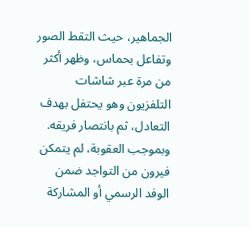الجماهير، حيث التقط الصور وتفاعل بحماس، وظهر أكثر من مرة عبر شاشات التلفزيون وهو يحتفل بهدف التعادل، ثم بانتصار فريقه.
وبموجب العقوبة، لم يتمكن فيرون من التواجد ضمن الوفد الرسمي أو المشاركة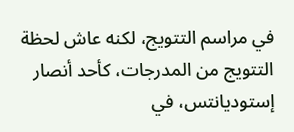في مراسم التتويج، لكنه عاش لحظة التتويج من المدرجات، كأحد أنصار إستوديانتس، في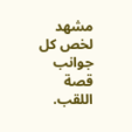مشهد لخص كل جوانب قصة اللقب.